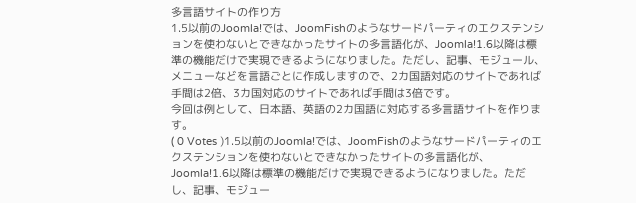多言語サイトの作り方
1.5以前のJoomla!では、JoomFishのようなサードパーティのエクステンションを使わないとできなかったサイトの多言語化が、Joomla!1.6以降は標準の機能だけで実現できるようになりました。ただし、記事、モジュール、メニューなどを言語ごとに作成しますので、2カ国語対応のサイトであれば手間は2倍、3カ国対応のサイトであれば手間は3倍です。
今回は例として、日本語、英語の2カ国語に対応する多言語サイトを作ります。
( 0 Votes )1.5以前のJoomla!では、JoomFishのようなサードパーティのエクステンションを使わないとできなかったサイトの多言語化が、Joomla!1.6以降は標準の機能だけで実現できるようになりました。ただし、記事、モジュー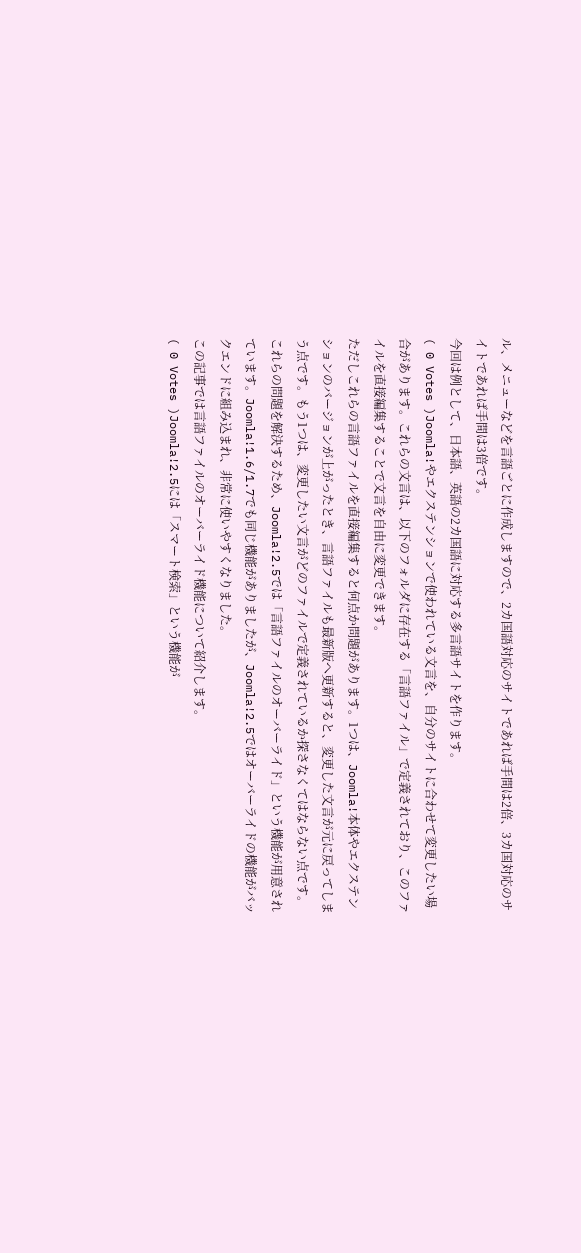ル、メニューなどを言語ごとに作成しますので、2カ国語対応のサイトであれば手間は2倍、3カ国対応のサイトであれば手間は3倍です。
今回は例として、日本語、英語の2カ国語に対応する多言語サイトを作ります。
( 0 Votes )Joomla!やエクステンションで使われている文言を、自分のサイトに合わせて変更したい場合があります。これらの文言は、以下のフォルダに存在する「言語ファイル」で定義されており、このファイルを直接編集することで文言を自由に変更できます。
ただしこれらの言語ファイルを直接編集すると何点か問題があります。1つは、Joomla!本体やエクステンションのバージョンが上がったとき、言語ファイルも最新版へ更新すると、変更した文言が元に戻ってしまう点です。もう1つは、変更したい文言がどのファイルで定義されているか探さなくてはならない点です。
これらの問題を解決するため、Joomla!2.5では「言語ファイルのオーバーライド」という機能が用意されています。Joomla!1.6/1.7でも同じ機能がありましたが、Joomla!2.5ではオーバーライドの機能がバックエンドに組み込まれ、非常に使いやすくなりました。
この記事では言語ファイルのオーバーライド機能について紹介します。
( 0 Votes )Joomla!2.5には「スマート検索」という機能が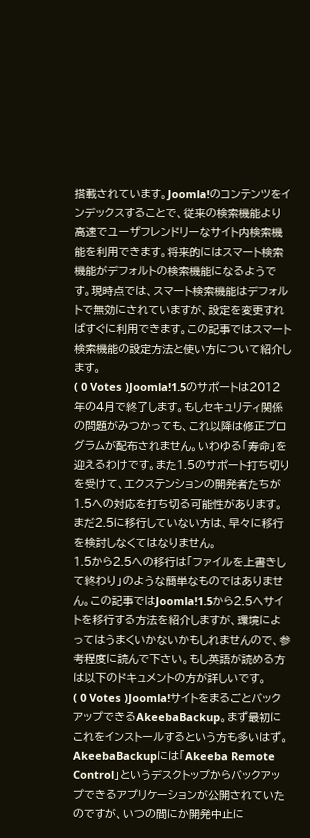搭載されています。Joomla!のコンテンツをインデックスすることで、従来の検索機能より高速でユーザフレンドリーなサイト内検索機能を利用できます。将来的にはスマート検索機能がデフォルトの検索機能になるようです。現時点では、スマート検索機能はデフォルトで無効にされていますが、設定を変更すればすぐに利用できます。この記事ではスマート検索機能の設定方法と使い方について紹介します。
( 0 Votes )Joomla!1.5のサポートは2012年の4月で終了します。もしセキュリティ関係の問題がみつかっても、これ以降は修正プログラムが配布されません。いわゆる「寿命」を迎えるわけです。また1.5のサポート打ち切りを受けて、エクステンションの開発者たちが1.5への対応を打ち切る可能性があります。まだ2.5に移行していない方は、早々に移行を検討しなくてはなりません。
1.5から2.5への移行は「ファイルを上書きして終わり」のような簡単なものではありません。この記事ではJoomla!1.5から2.5へサイトを移行する方法を紹介しますが、環境によってはうまくいかないかもしれませんので、参考程度に読んで下さい。もし英語が読める方は以下のドキュメントの方が詳しいです。
( 0 Votes )Joomla!サイトをまるごとバックアップできるAkeebaBackup。まず最初にこれをインストールするという方も多いはず。
AkeebaBackupには「Akeeba Remote Control」というデスクトップからバックアップできるアプリケーションが公開されていたのですが、いつの間にか開発中止に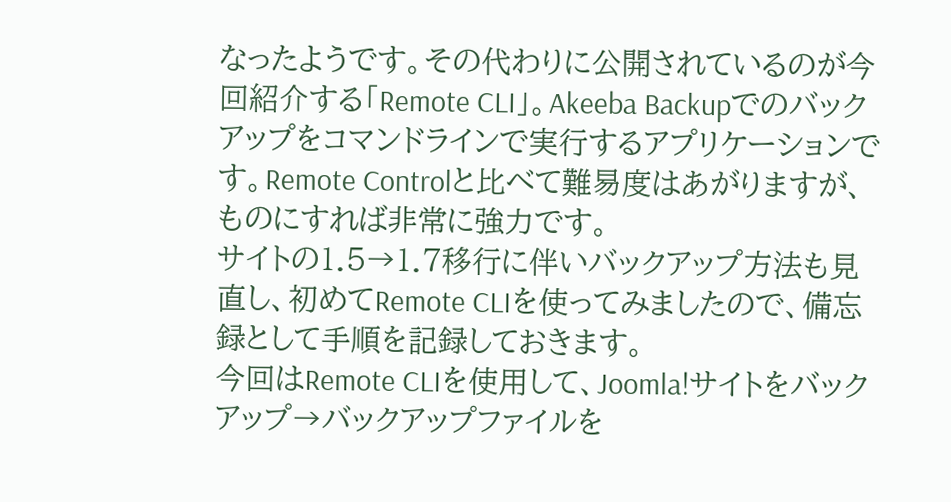なったようです。その代わりに公開されているのが今回紹介する「Remote CLI」。Akeeba Backupでのバックアップをコマンドラインで実行するアプリケーションです。Remote Controlと比べて難易度はあがりますが、ものにすれば非常に強力です。
サイトの1.5→1.7移行に伴いバックアップ方法も見直し、初めてRemote CLIを使ってみましたので、備忘録として手順を記録しておきます。
今回はRemote CLIを使用して、Joomla!サイトをバックアップ→バックアップファイルを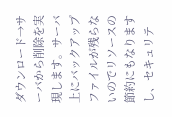ダウンロード→サーバから削除を実現します。サーバ上にバックアップファイルが残らないのでリソースの節約にもなりますし、セキュリテ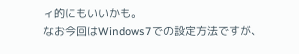ィ的にもいいかも。
なお今回はWindows7での設定方法ですが、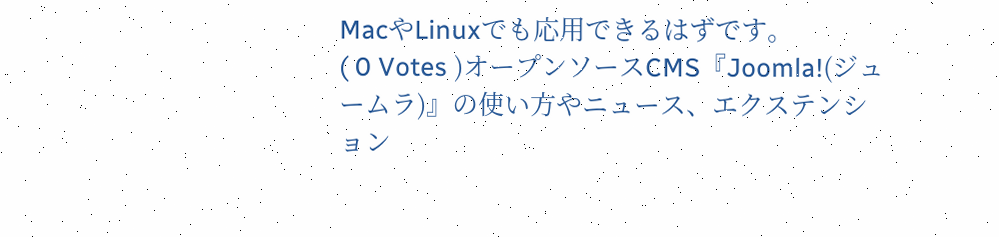MacやLinuxでも応用できるはずです。
( 0 Votes )オープンソースCMS『Joomla!(ジュームラ)』の使い方やニュース、エクステンション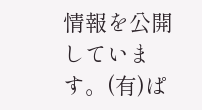情報を公開しています。(有)ぱ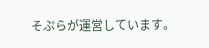そぷらが運営しています。